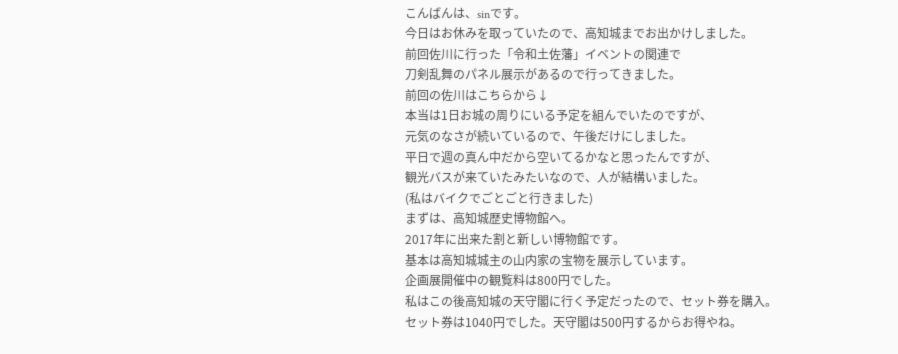こんばんは、sinです。
今日はお休みを取っていたので、高知城までお出かけしました。
前回佐川に行った「令和土佐藩」イベントの関連で
刀剣乱舞のパネル展示があるので行ってきました。
前回の佐川はこちらから↓
本当は1日お城の周りにいる予定を組んでいたのですが、
元気のなさが続いているので、午後だけにしました。
平日で週の真ん中だから空いてるかなと思ったんですが、
観光バスが来ていたみたいなので、人が結構いました。
(私はバイクでごとごと行きました)
まずは、高知城歴史博物館へ。
2017年に出来た割と新しい博物館です。
基本は高知城城主の山内家の宝物を展示しています。
企画展開催中の観覧料は800円でした。
私はこの後高知城の天守閣に行く予定だったので、セット券を購入。
セット券は1040円でした。天守閣は500円するからお得やね。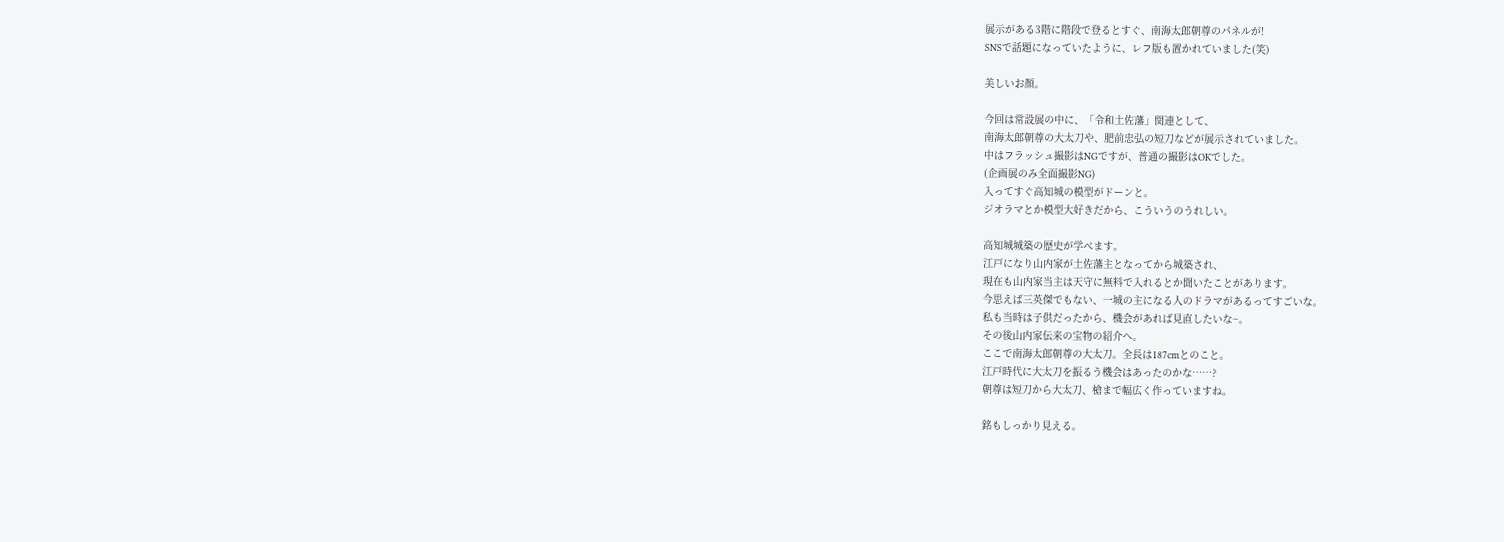展示がある3階に階段で登るとすぐ、南海太郎朝尊のパネルが!
SNSで話題になっていたように、レフ版も置かれていました(笑)

美しいお顔。

今回は常設展の中に、「令和土佐藩」関連として、
南海太郎朝尊の大太刀や、肥前忠弘の短刀などが展示されていました。
中はフラッシュ撮影はNGですが、普通の撮影はOKでした。
(企画展のみ全面撮影NG)
入ってすぐ高知城の模型がドーンと。
ジオラマとか模型大好きだから、こういうのうれしい。

高知城城築の歴史が学べます。
江戸になり山内家が土佐藩主となってから城築され、
現在も山内家当主は天守に無料で入れるとか聞いたことがあります。
今思えば三英傑でもない、一城の主になる人のドラマがあるってすごいな。
私も当時は子供だったから、機会があれば見直したいな~。
その後山内家伝来の宝物の紹介へ。
ここで南海太郎朝尊の大太刀。全長は187cmとのこと。
江戸時代に大太刀を振るう機会はあったのかな……?
朝尊は短刀から大太刀、槍まで幅広く作っていますね。

銘もしっかり見える。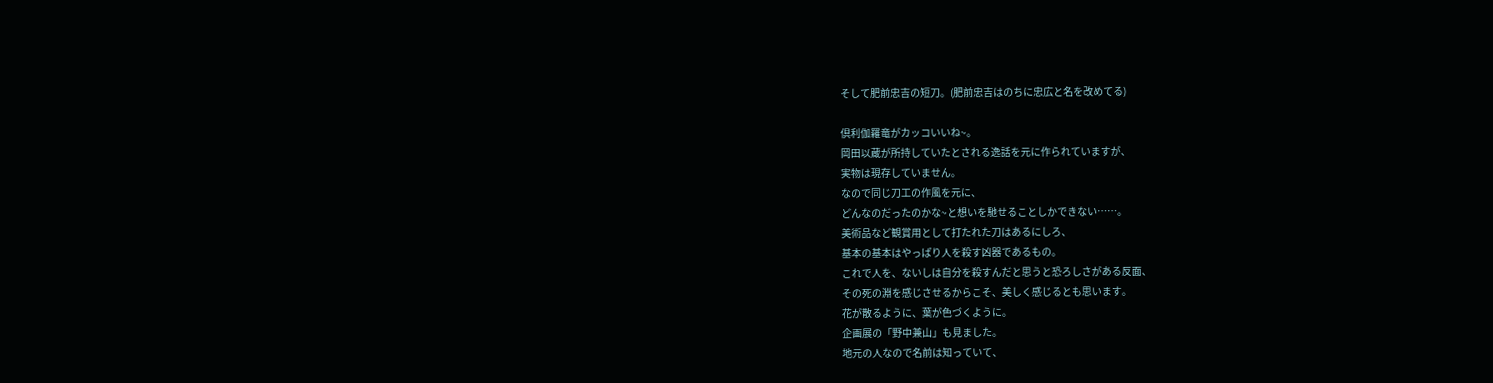そして肥前忠吉の短刀。(肥前忠吉はのちに忠広と名を改めてる)

倶利伽羅竜がカッコいいね~。
岡田以蔵が所持していたとされる逸話を元に作られていますが、
実物は現存していません。
なので同じ刀工の作風を元に、
どんなのだったのかな~と想いを馳せることしかできない……。
美術品など観賞用として打たれた刀はあるにしろ、
基本の基本はやっぱり人を殺す凶器であるもの。
これで人を、ないしは自分を殺すんだと思うと恐ろしさがある反面、
その死の淵を感じさせるからこそ、美しく感じるとも思います。
花が散るように、葉が色づくように。
企画展の「野中兼山」も見ました。
地元の人なので名前は知っていて、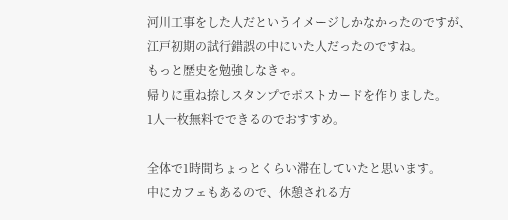河川工事をした人だというイメージしかなかったのですが、
江戸初期の試行錯誤の中にいた人だったのですね。
もっと歴史を勉強しなきゃ。
帰りに重ね捺しスタンプでポストカードを作りました。
1人一枚無料でできるのでおすすめ。

全体で1時間ちょっとくらい滞在していたと思います。
中にカフェもあるので、休憩される方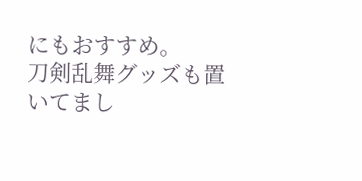にもおすすめ。
刀剣乱舞グッズも置いてまし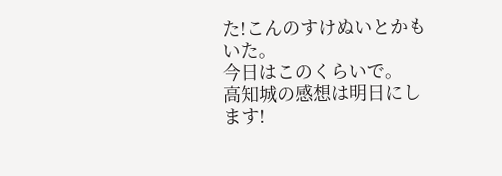た!こんのすけぬいとかもいた。
今日はこのくらいで。
高知城の感想は明日にします!